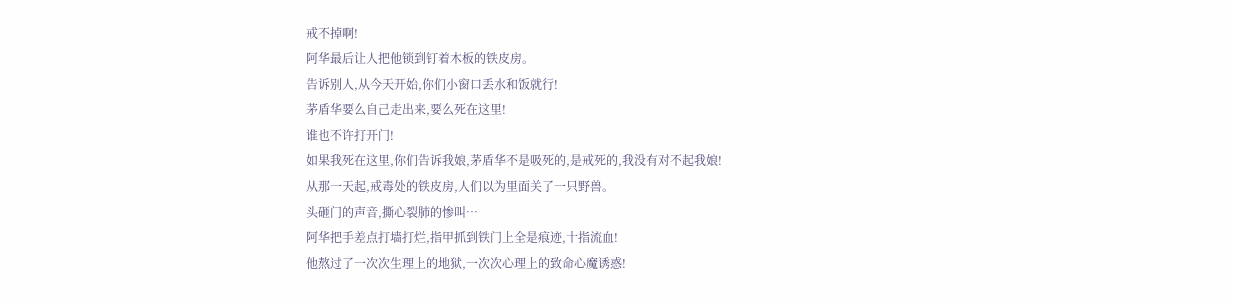戒不掉啊!
阿华最后让人把他锁到钉着木板的铁皮房。
告诉别人,从今天开始,你们小窗口丢水和饭就行!
茅盾华要么自己走出来,要么死在这里!
谁也不许打开门!
如果我死在这里,你们告诉我娘,茅盾华不是吸死的,是戒死的,我没有对不起我娘!
从那一天起,戒毒处的铁皮房,人们以为里面关了一只野兽。
头砸门的声音,撕心裂肺的惨叫…
阿华把手差点打墙打烂,指甲抓到铁门上全是痕迹,十指流血!
他熬过了一次次生理上的地狱,一次次心理上的致命心魔诱惑!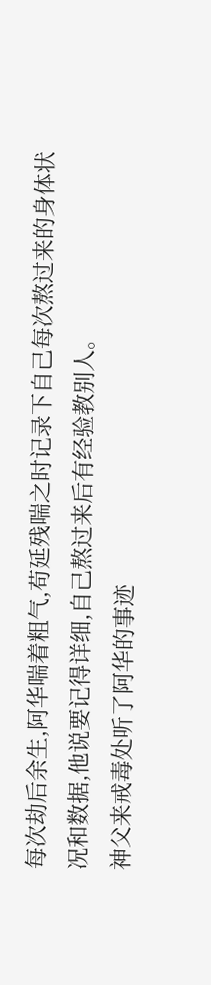每次劫后余生,阿华喘着粗气,苟延残喘之时记录下自己每次熬过来的身体状况和数据,他说要记得详细,自己熬过来后有经验教别人。
神父来戒毒处听了阿华的事迹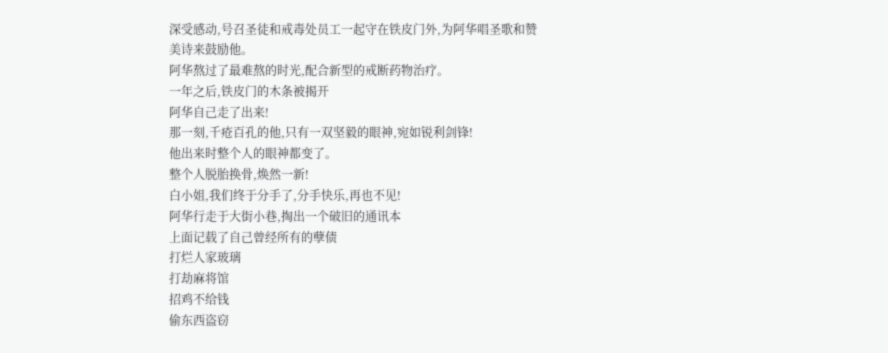深受感动,号召圣徒和戒毒处员工一起守在铁皮门外,为阿华唱圣歌和赞美诗来鼓励他。
阿华熬过了最难熬的时光,配合新型的戒断药物治疗。
一年之后,铁皮门的木条被揭开
阿华自己走了出来!
那一刻,千疮百孔的他,只有一双坚毅的眼神,宛如锐利剑锋!
他出来时整个人的眼神都变了。
整个人脱胎换骨,焕然一新!
白小姐,我们终于分手了,分手快乐,再也不见!
阿华行走于大街小巷,掏出一个破旧的通讯本
上面记载了自己曾经所有的孽债
打烂人家玻璃
打劫麻将馆
招鸡不给钱
偷东西盗窃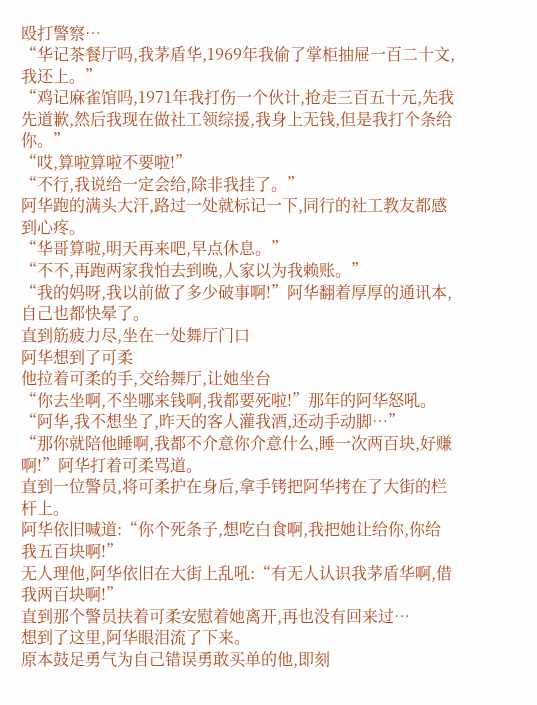殴打警察…
“华记茶餐厅吗,我茅盾华,1969年我偷了掌柜抽屉一百二十文,我还上。”
“鸡记麻雀馆吗,1971年我打伤一个伙计,抢走三百五十元,先我先道歉,然后我现在做社工领综援,我身上无钱,但是我打个条给你。”
“哎,算啦算啦不要啦!”
“不行,我说给一定会给,除非我挂了。”
阿华跑的满头大汗,路过一处就标记一下,同行的社工教友都感到心疼。
“华哥算啦,明天再来吧,早点休息。”
“不不,再跑两家我怕去到晚,人家以为我赖账。”
“我的妈呀,我以前做了多少破事啊!”阿华翻着厚厚的通讯本,自己也都快晕了。
直到筋疲力尽,坐在一处舞厅门口
阿华想到了可柔
他拉着可柔的手,交给舞厅,让她坐台
“你去坐啊,不坐哪来钱啊,我都要死啦!”那年的阿华怒吼。
“阿华,我不想坐了,昨天的客人灌我酒,还动手动脚…”
“那你就陪他睡啊,我都不介意你介意什么,睡一次两百块,好赚啊!”阿华打着可柔骂道。
直到一位警员,将可柔护在身后,拿手铐把阿华拷在了大街的栏杆上。
阿华依旧喊道:“你个死条子,想吃白食啊,我把她让给你,你给我五百块啊!”
无人理他,阿华依旧在大街上乱吼:“有无人认识我茅盾华啊,借我两百块啊!”
直到那个警员扶着可柔安慰着她离开,再也没有回来过…
想到了这里,阿华眼泪流了下来。
原本鼓足勇气为自己错误勇敢买单的他,即刻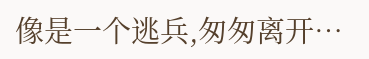像是一个逃兵,匆匆离开…